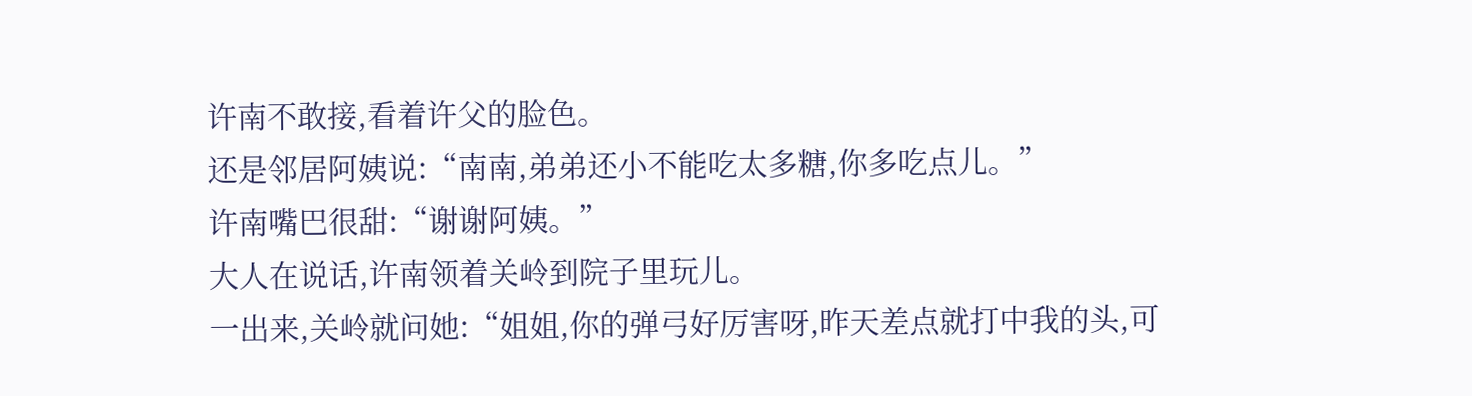许南不敢接,看着许父的脸色。
还是邻居阿姨说:“南南,弟弟还小不能吃太多糖,你多吃点儿。”
许南嘴巴很甜:“谢谢阿姨。”
大人在说话,许南领着关岭到院子里玩儿。
一出来,关岭就问她:“姐姐,你的弹弓好厉害呀,昨天差点就打中我的头,可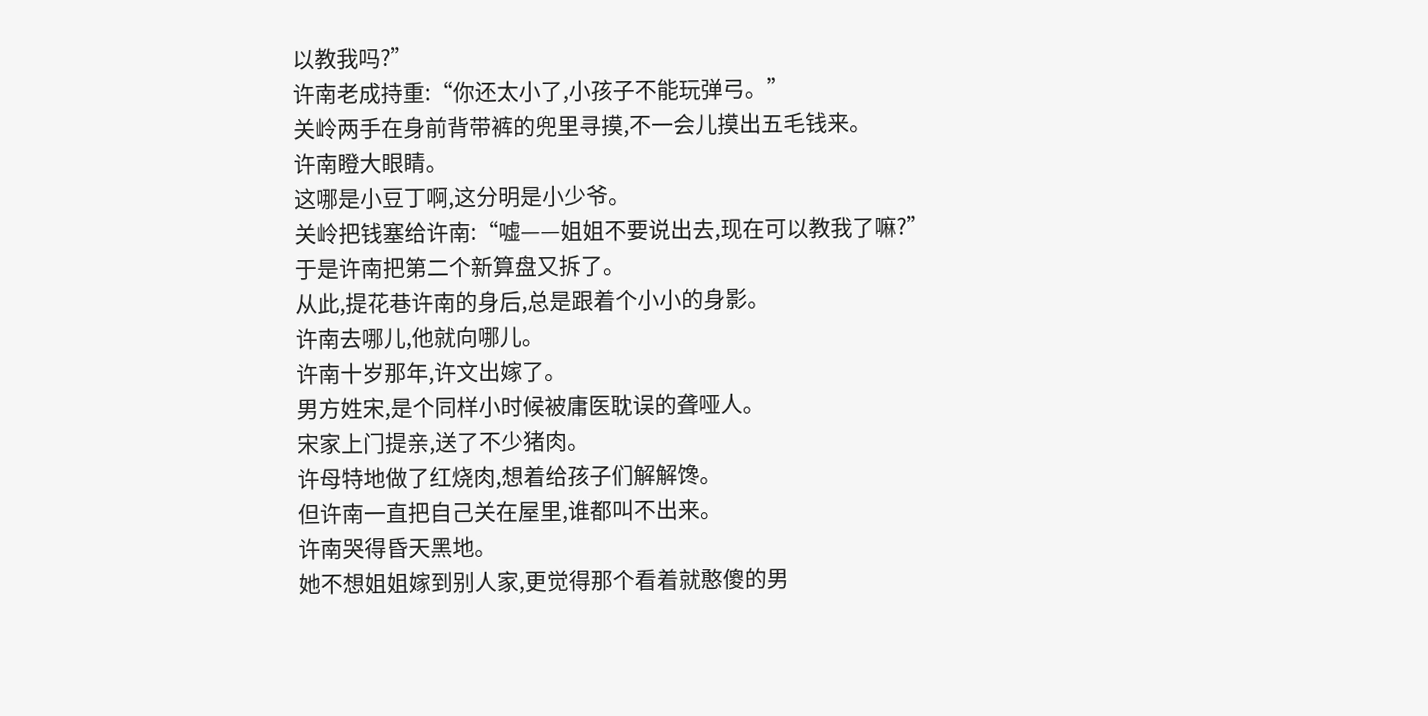以教我吗?”
许南老成持重:“你还太小了,小孩子不能玩弹弓。”
关岭两手在身前背带裤的兜里寻摸,不一会儿摸出五毛钱来。
许南瞪大眼睛。
这哪是小豆丁啊,这分明是小少爷。
关岭把钱塞给许南:“嘘——姐姐不要说出去,现在可以教我了嘛?”
于是许南把第二个新算盘又拆了。
从此,提花巷许南的身后,总是跟着个小小的身影。
许南去哪儿,他就向哪儿。
许南十岁那年,许文出嫁了。
男方姓宋,是个同样小时候被庸医耽误的聋哑人。
宋家上门提亲,送了不少猪肉。
许母特地做了红烧肉,想着给孩子们解解馋。
但许南一直把自己关在屋里,谁都叫不出来。
许南哭得昏天黑地。
她不想姐姐嫁到别人家,更觉得那个看着就憨傻的男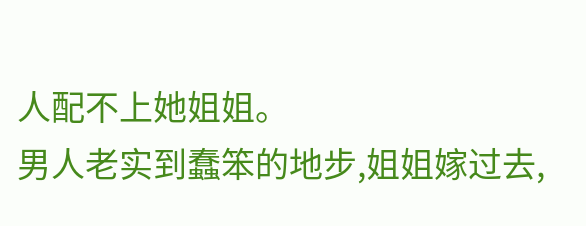人配不上她姐姐。
男人老实到蠢笨的地步,姐姐嫁过去,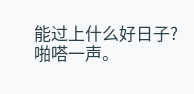能过上什么好日子?
啪嗒一声。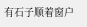有石子顺着窗户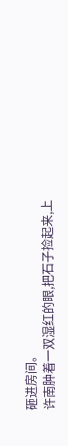砸进房间。
许南肿着一双湿红的眼,把石子捡起来,上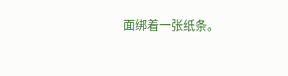面绑着一张纸条。